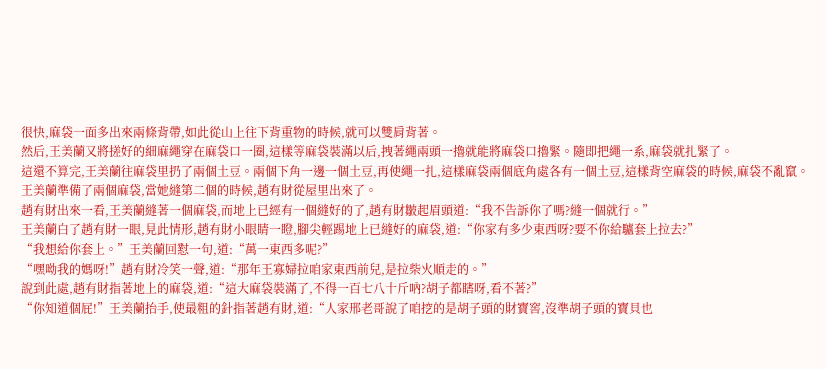很快,麻袋一面多出來兩條背帶,如此從山上往下背重物的時候,就可以雙肩背著。
然后,王美蘭又將搓好的細麻繩穿在麻袋口一圈,這樣等麻袋裝滿以后,拽著繩兩頭一擼就能將麻袋口擼緊。隨即把繩一系,麻袋就扎緊了。
這還不算完,王美蘭往麻袋里扔了兩個土豆。兩個下角一邊一個土豆,再使繩一扎,這樣麻袋兩個底角處各有一個土豆,這樣背空麻袋的時候,麻袋不亂竄。
王美蘭準備了兩個麻袋,當她縫第二個的時候,趙有財從屋里出來了。
趙有財出來一看,王美蘭縫著一個麻袋,而地上已經有一個縫好的了,趙有財皺起眉頭道:“我不告訴你了嗎?縫一個就行。”
王美蘭白了趙有財一眼,見此情形,趙有財小眼睛一瞪,腳尖輕踢地上已縫好的麻袋,道:“你家有多少東西呀?要不你給驢套上拉去?”
“我想給你套上。”王美蘭回懟一句,道:“萬一東西多呢?”
“嘿呦我的媽呀!”趙有財冷笑一聲,道:“那年王寡婦拉咱家東西前兒,是拉柴火順走的。”
說到此處,趙有財指著地上的麻袋,道:“這大麻袋裝滿了,不得一百七八十斤吶?胡子都瞎呀,看不著?”
“你知道個屁!”王美蘭抬手,使最粗的針指著趙有財,道:“人家邢老哥說了咱挖的是胡子頭的財寶窖,沒準胡子頭的寶貝也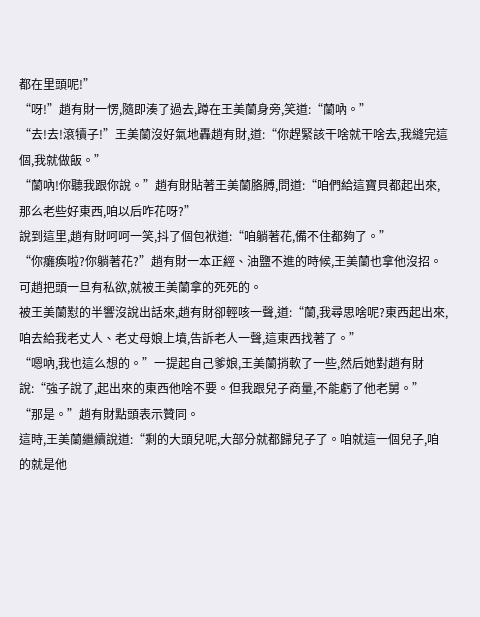都在里頭呢!”
“呀!”趙有財一愣,隨即湊了過去,蹲在王美蘭身旁,笑道:“蘭吶。”
“去!去!滾犢子!”王美蘭沒好氣地轟趙有財,道:“你趕緊該干啥就干啥去,我縫完這個,我就做飯。”
“蘭吶!你聽我跟你說。”趙有財貼著王美蘭胳膊,問道:“咱們給這寶貝都起出來,那么老些好東西,咱以后咋花呀?”
說到這里,趙有財呵呵一笑,抖了個包袱道:“咱躺著花,備不住都夠了。”
“你癱瘓啦?你躺著花?”趙有財一本正經、油鹽不進的時候,王美蘭也拿他沒招。可趙把頭一旦有私欲,就被王美蘭拿的死死的。
被王美蘭懟的半響沒說出話來,趙有財卻輕咳一聲,道:“蘭,我尋思啥呢?東西起出來,咱去給我老丈人、老丈母娘上墳,告訴老人一聲,這東西找著了。”
“嗯吶,我也這么想的。”一提起自己爹娘,王美蘭捎軟了一些,然后她對趙有財說:“強子說了,起出來的東西他啥不要。但我跟兒子商量,不能虧了他老舅。”
“那是。”趙有財點頭表示贊同。
這時,王美蘭繼續說道:“剩的大頭兒呢,大部分就都歸兒子了。咱就這一個兒子,咱的就是他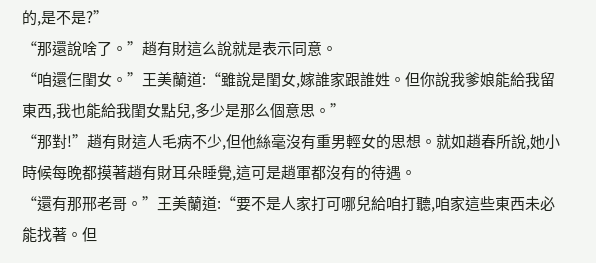的,是不是?”
“那還說啥了。”趙有財這么說就是表示同意。
“咱還仨閨女。”王美蘭道:“雖說是閨女,嫁誰家跟誰姓。但你說我爹娘能給我留東西,我也能給我閨女點兒,多少是那么個意思。”
“那對!”趙有財這人毛病不少,但他絲毫沒有重男輕女的思想。就如趙春所說,她小時候每晚都摸著趙有財耳朵睡覺,這可是趙軍都沒有的待遇。
“還有那邢老哥。”王美蘭道:“要不是人家打可哪兒給咱打聽,咱家這些東西未必能找著。但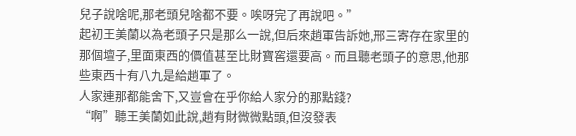兒子說啥呢,那老頭兒啥都不要。唉呀完了再說吧。”
起初王美蘭以為老頭子只是那么一說,但后來趙軍告訴她,邢三寄存在家里的那個壇子,里面東西的價值甚至比財寶窖還要高。而且聽老頭子的意思,他那些東西十有八九是給趙軍了。
人家連那都能舍下,又豈會在乎你給人家分的那點錢?
“啊”聽王美蘭如此說,趙有財微微點頭,但沒發表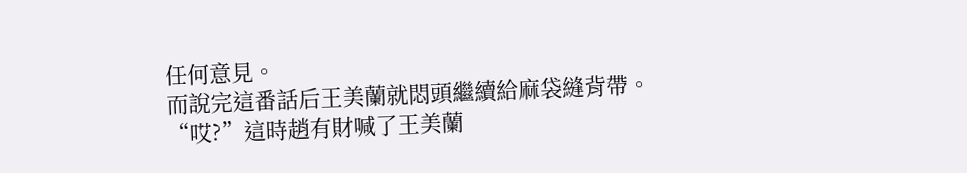任何意見。
而說完這番話后王美蘭就悶頭繼續給麻袋縫背帶。
“哎?”這時趙有財喊了王美蘭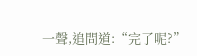一聲,追問道:“完了呢?”